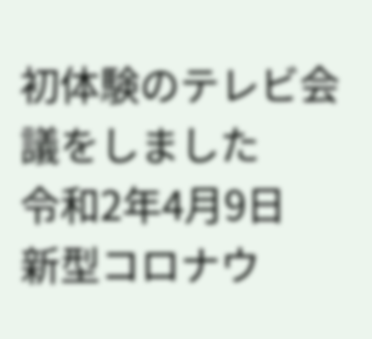初体験のテレビ会議をしました
令和2年4月9日
新型コロナウ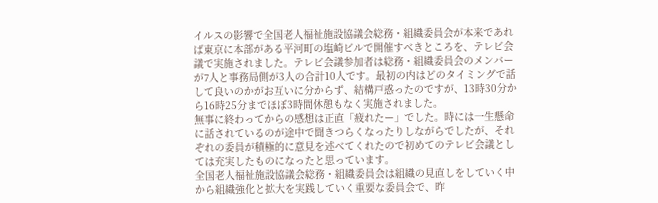イルスの影響で全国老人福祉施設協議会総務・組織委員会が本来であれば東京に本部がある平河町の塩崎ビルで開催すべきところを、テレビ会議で実施されました。テレビ会議参加者は総務・組織委員会のメンバーが7人と事務局側が3人の合計10人です。最初の内はどのタイミングで話して良いのかがお互いに分からず、結構戸惑ったのですが、13時30分から16時25分までほぼ3時間休憩もなく実施されました。
無事に終わってからの感想は正直「疲れたー」でした。時には一生懸命に話されているのが途中で聞きつらくなったりしながらでしたが、それぞれの委員が積極的に意見を述べてくれたので初めてのテレビ会議としては充実したものになったと思っています。
全国老人福祉施設協議会総務・組織委員会は組織の見直しをしていく中から組織強化と拡大を実践していく重要な委員会で、昨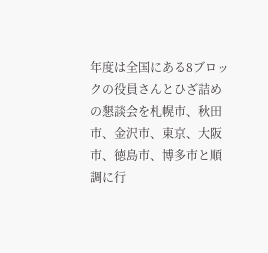年度は全国にある8ブロックの役員さんとひざ詰めの懇談会を札幌市、秋田市、金沢市、東京、大阪市、徳島市、博多市と順調に行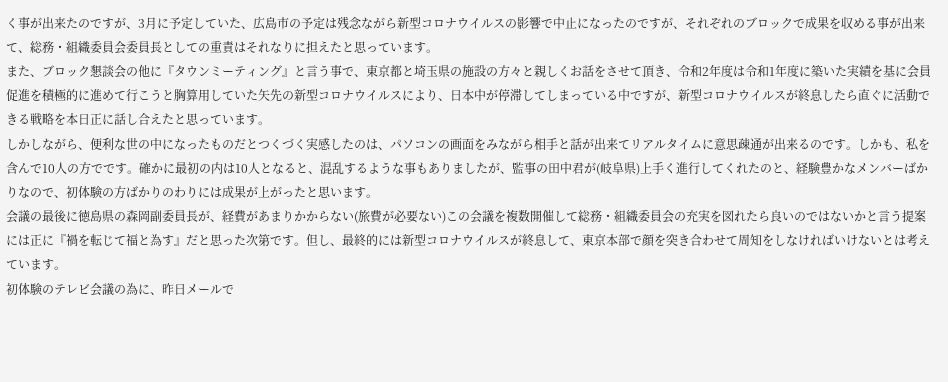く事が出来たのですが、3月に予定していた、広島市の予定は残念ながら新型コロナウイルスの影響で中止になったのですが、それぞれのブロックで成果を収める事が出来て、総務・組織委員会委員長としての重責はそれなりに担えたと思っています。
また、ブロック懇談会の他に『タウンミーティング』と言う事で、東京都と埼玉県の施設の方々と親しくお話をさせて頂き、令和2年度は令和1年度に築いた実績を基に会員促進を積極的に進めて行こうと胸算用していた矢先の新型コロナウイルスにより、日本中が停滞してしまっている中ですが、新型コロナウイルスが終息したら直ぐに活動できる戦略を本日正に話し合えたと思っています。
しかしながら、便利な世の中になったものだとつくづく実感したのは、パソコンの画面をみながら相手と話が出来てリアルタイムに意思疎通が出来るのです。しかも、私を含んで10人の方でです。確かに最初の内は10人となると、混乱するような事もありましたが、監事の田中君が(岐阜県)上手く進行してくれたのと、経験豊かなメンバーばかりなので、初体験の方ばかりのわりには成果が上がったと思います。
会議の最後に徳島県の森岡副委員長が、経費があまりかからない(旅費が必要ない)この会議を複数開催して総務・組織委員会の充実を図れたら良いのではないかと言う提案には正に『禍を転じて福と為す』だと思った次第です。但し、最終的には新型コロナウイルスが終息して、東京本部で顔を突き合わせて周知をしなければいけないとは考えています。
初体験のテレビ会議の為に、昨日メールで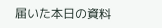届いた本日の資料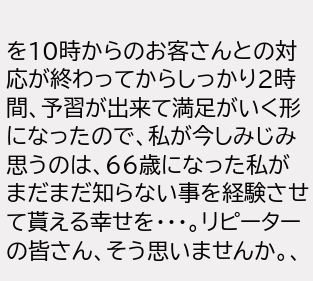を10時からのお客さんとの対応が終わってからしっかり2時間、予習が出来て満足がいく形になったので、私が今しみじみ思うのは、66歳になった私がまだまだ知らない事を経験させて貰える幸せを・・・。リピーターの皆さん、そう思いませんか。、